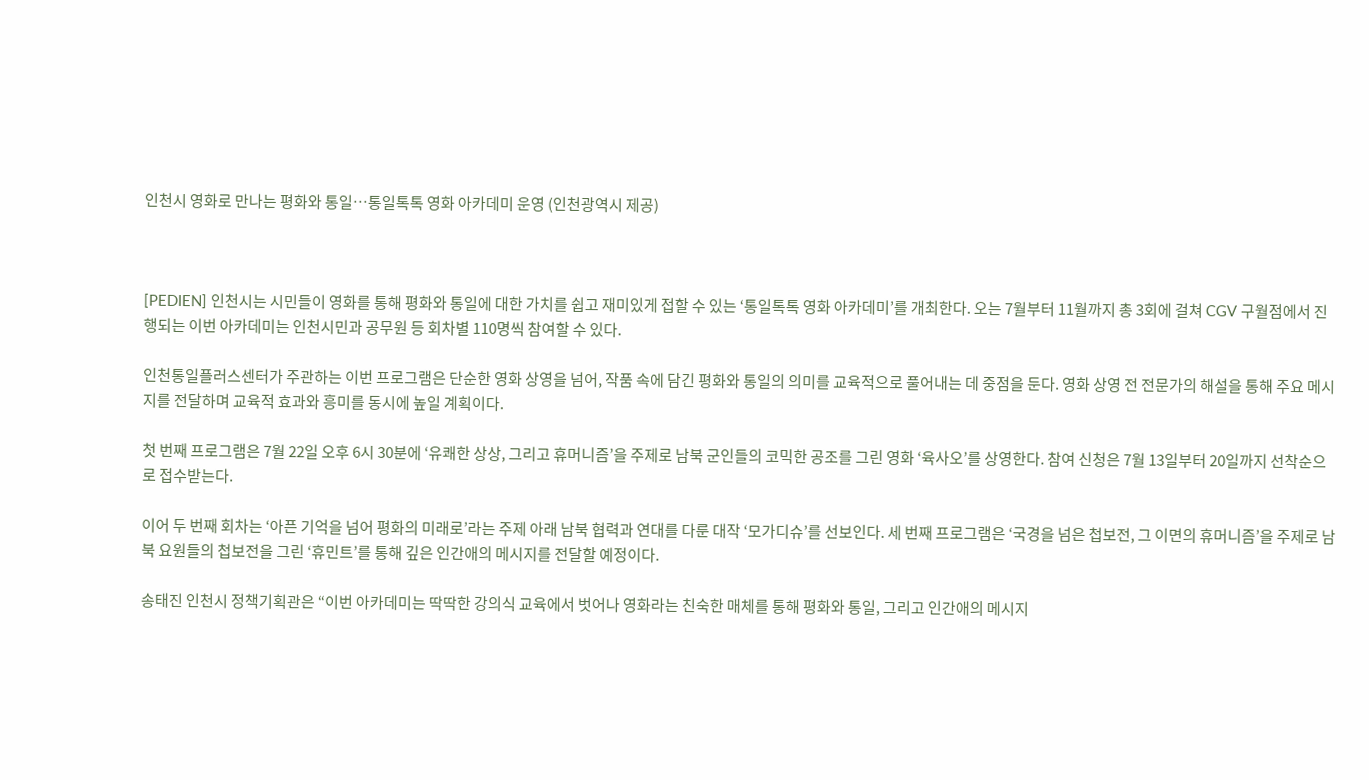인천시 영화로 만나는 평화와 통일…통일톡톡 영화 아카데미 운영 (인천광역시 제공)



[PEDIEN] 인천시는 시민들이 영화를 통해 평화와 통일에 대한 가치를 쉽고 재미있게 접할 수 있는 ‘통일톡톡 영화 아카데미’를 개최한다. 오는 7월부터 11월까지 총 3회에 걸쳐 CGV 구월점에서 진행되는 이번 아카데미는 인천시민과 공무원 등 회차별 110명씩 참여할 수 있다.

인천통일플러스센터가 주관하는 이번 프로그램은 단순한 영화 상영을 넘어, 작품 속에 담긴 평화와 통일의 의미를 교육적으로 풀어내는 데 중점을 둔다. 영화 상영 전 전문가의 해설을 통해 주요 메시지를 전달하며 교육적 효과와 흥미를 동시에 높일 계획이다.

첫 번째 프로그램은 7월 22일 오후 6시 30분에 ‘유쾌한 상상, 그리고 휴머니즘’을 주제로 남북 군인들의 코믹한 공조를 그린 영화 ‘육사오’를 상영한다. 참여 신청은 7월 13일부터 20일까지 선착순으로 접수받는다.

이어 두 번째 회차는 ‘아픈 기억을 넘어 평화의 미래로’라는 주제 아래 남북 협력과 연대를 다룬 대작 ‘모가디슈’를 선보인다. 세 번째 프로그램은 ‘국경을 넘은 첩보전, 그 이면의 휴머니즘’을 주제로 남북 요원들의 첩보전을 그린 ‘휴민트’를 통해 깊은 인간애의 메시지를 전달할 예정이다.

송태진 인천시 정책기획관은 “이번 아카데미는 딱딱한 강의식 교육에서 벗어나 영화라는 친숙한 매체를 통해 평화와 통일, 그리고 인간애의 메시지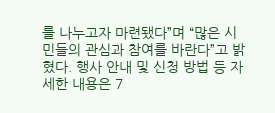를 나누고자 마련됐다”며 “많은 시민들의 관심과 참여를 바란다”고 밝혔다. 행사 안내 및 신청 방법 등 자세한 내용은 7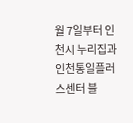월 7일부터 인천시 누리집과 인천통일플러스센터 블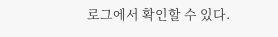로그에서 확인할 수 있다.